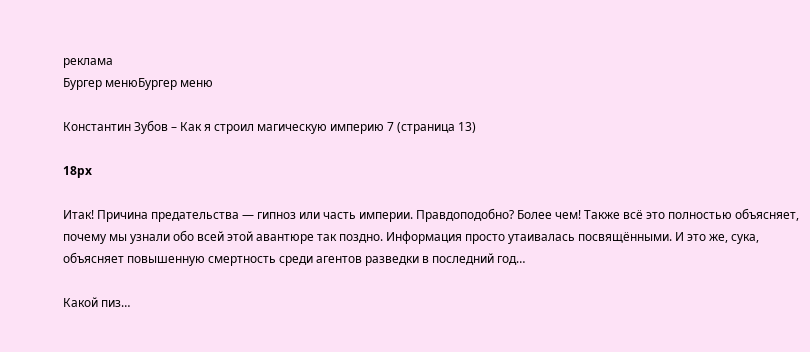реклама
Бургер менюБургер меню

Константин Зубов – Как я строил магическую империю 7 (страница 13)

18px

Итак! Причина предательства — гипноз или часть империи. Правдоподобно? Более чем! Также всё это полностью объясняет, почему мы узнали обо всей этой авантюре так поздно. Информация просто утаивалась посвящёнными. И это же, сука, объясняет повышенную смертность среди агентов разведки в последний год…

Какой пиз…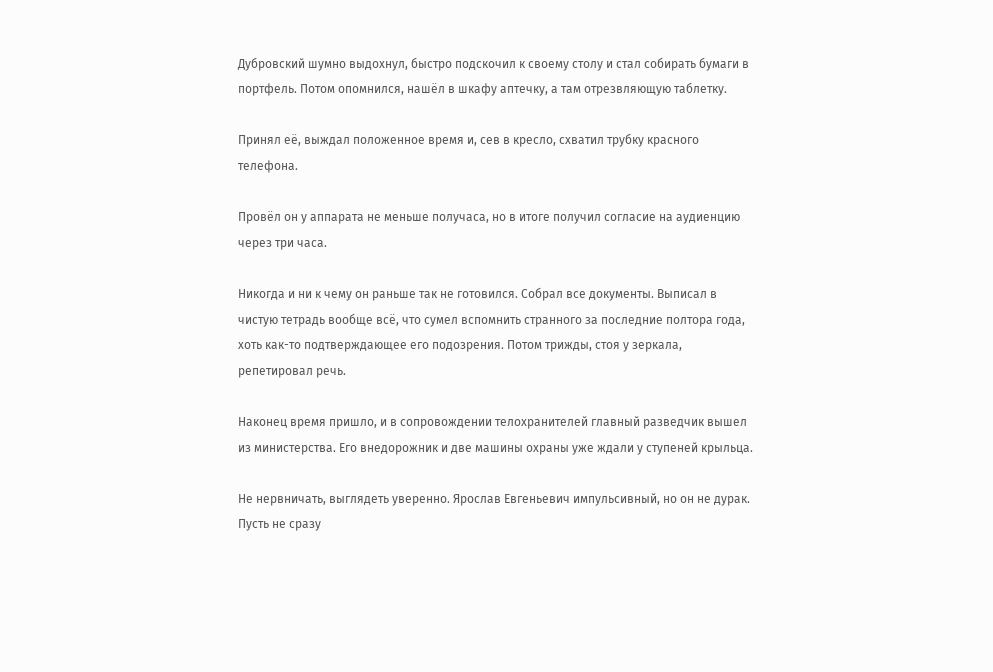Дубровский шумно выдохнул, быстро подскочил к своему столу и стал собирать бумаги в портфель. Потом опомнился, нашёл в шкафу аптечку, а там отрезвляющую таблетку.

Принял её, выждал положенное время и, сев в кресло, схватил трубку красного телефона.

Провёл он у аппарата не меньше получаса, но в итоге получил согласие на аудиенцию через три часа.

Никогда и ни к чему он раньше так не готовился. Собрал все документы. Выписал в чистую тетрадь вообще всё, что сумел вспомнить странного за последние полтора года, хоть как-то подтверждающее его подозрения. Потом трижды, стоя у зеркала, репетировал речь.

Наконец время пришло, и в сопровождении телохранителей главный разведчик вышел из министерства. Его внедорожник и две машины охраны уже ждали у ступеней крыльца.

Не нервничать, выглядеть уверенно. Ярослав Евгеньевич импульсивный, но он не дурак. Пусть не сразу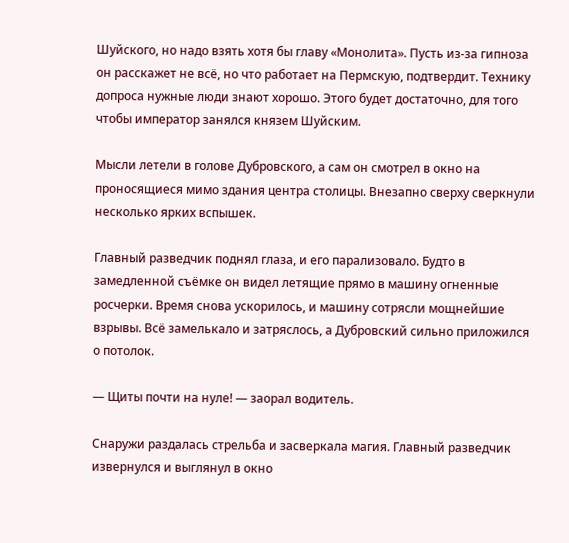Шуйского, но надо взять хотя бы главу «Монолита». Пусть из-за гипноза он расскажет не всё, но что работает на Пермскую, подтвердит. Технику допроса нужные люди знают хорошо. Этого будет достаточно, для того чтобы император занялся князем Шуйским.

Мысли летели в голове Дубровского, а сам он смотрел в окно на проносящиеся мимо здания центра столицы. Внезапно сверху сверкнули несколько ярких вспышек.

Главный разведчик поднял глаза, и его парализовало. Будто в замедленной съёмке он видел летящие прямо в машину огненные росчерки. Время снова ускорилось, и машину сотрясли мощнейшие взрывы. Всё замелькало и затряслось, а Дубровский сильно приложился о потолок.

— Щиты почти на нуле! — заорал водитель.

Снаружи раздалась стрельба и засверкала магия. Главный разведчик извернулся и выглянул в окно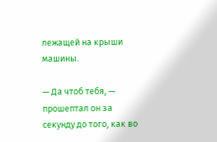лежащей на крыши машины.

— Да чтоб тебя, — прошептал он за секунду до того, как во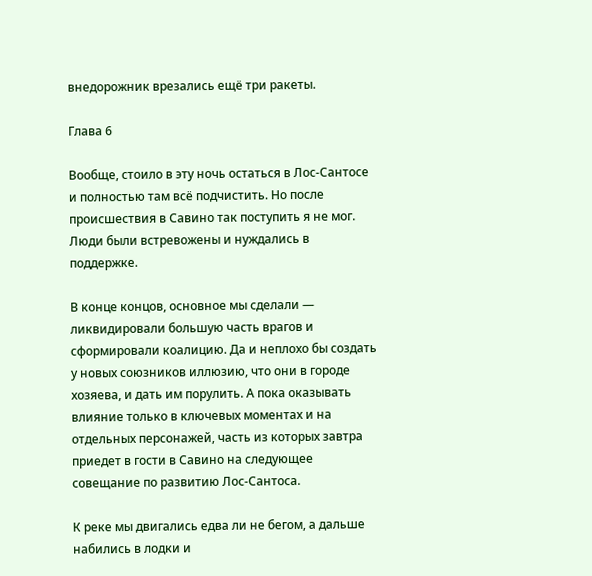внедорожник врезались ещё три ракеты.

Глава 6

Вообще, стоило в эту ночь остаться в Лос-Сантосе и полностью там всё подчистить. Но после происшествия в Савино так поступить я не мог. Люди были встревожены и нуждались в поддержке.

В конце концов, основное мы сделали — ликвидировали большую часть врагов и сформировали коалицию. Да и неплохо бы создать у новых союзников иллюзию, что они в городе хозяева, и дать им порулить. А пока оказывать влияние только в ключевых моментах и на отдельных персонажей, часть из которых завтра приедет в гости в Савино на следующее совещание по развитию Лос-Сантоса.

К реке мы двигались едва ли не бегом, а дальше набились в лодки и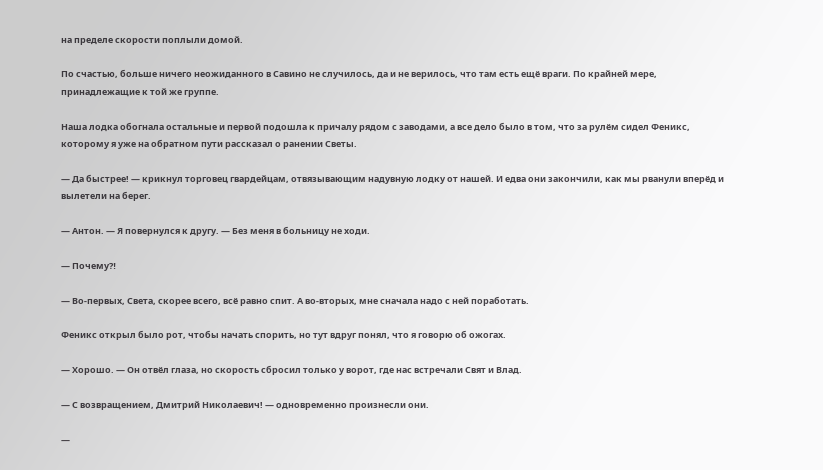на пределе скорости поплыли домой.

По счастью, больше ничего неожиданного в Савино не случилось, да и не верилось, что там есть ещё враги. По крайней мере, принадлежащие к той же группе.

Наша лодка обогнала остальные и первой подошла к причалу рядом с заводами, а все дело было в том, что за рулём сидел Феникс, которому я уже на обратном пути рассказал о ранении Светы.

— Да быстрее! — крикнул торговец гвардейцам, отвязывающим надувную лодку от нашей. И едва они закончили, как мы рванули вперёд и вылетели на берег.

— Антон. — Я повернулся к другу. — Без меня в больницу не ходи.

— Почему⁈

— Во-первых, Света, скорее всего, всё равно спит. А во-вторых, мне сначала надо с ней поработать.

Феникс открыл было рот, чтобы начать спорить, но тут вдруг понял, что я говорю об ожогах.

— Хорошо. — Он отвёл глаза, но скорость сбросил только у ворот, где нас встречали Свят и Влад.

— С возвращением, Дмитрий Николаевич! — одновременно произнесли они.

—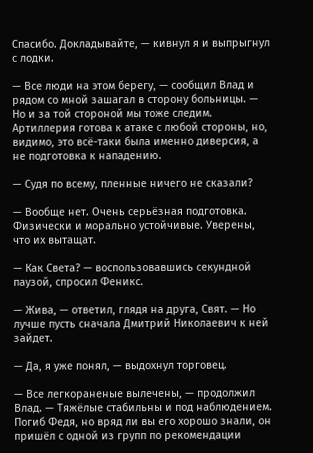Спасибо. Докладывайте, — кивнул я и выпрыгнул с лодки.

— Все люди на этом берегу, — сообщил Влад и рядом со мной зашагал в сторону больницы. — Но и за той стороной мы тоже следим. Артиллерия готова к атаке с любой стороны, но, видимо, это всё-таки была именно диверсия, а не подготовка к нападению.

— Судя по всему, пленные ничего не сказали?

— Вообще нет. Очень серьёзная подготовка. Физически и морально устойчивые. Уверены, что их вытащат.

— Как Света? — воспользовавшись секундной паузой, спросил Феникс.

— Жива, — ответил, глядя на друга, Свят. — Но лучше пусть сначала Дмитрий Николаевич к ней зайдет.

— Да, я уже понял, — выдохнул торговец.

— Все легкораненые вылечены, — продолжил Влад. — Тяжёлые стабильны и под наблюдением. Погиб Федя, но вряд ли вы его хорошо знали, он пришёл с одной из групп по рекомендации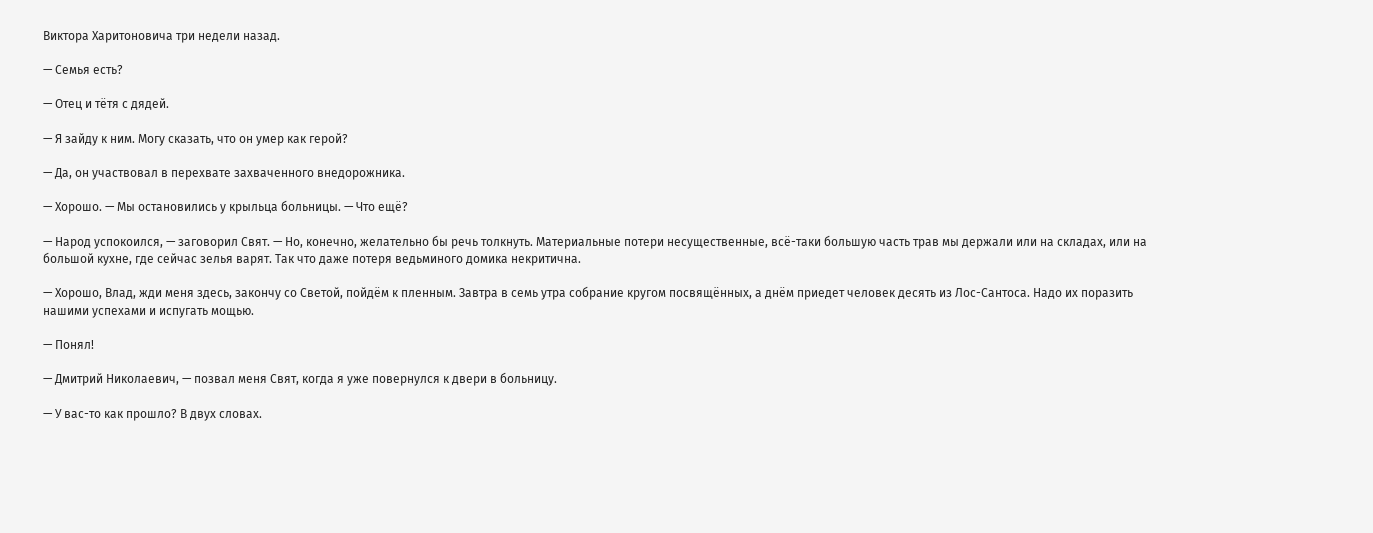Виктора Харитоновича три недели назад.

— Семья есть?

— Отец и тётя с дядей.

— Я зайду к ним. Могу сказать, что он умер как герой?

— Да, он участвовал в перехвате захваченного внедорожника.

— Хорошо. — Мы остановились у крыльца больницы. — Что ещё?

— Народ успокоился, — заговорил Свят. — Но, конечно, желательно бы речь толкнуть. Материальные потери несущественные, всё-таки большую часть трав мы держали или на складах, или на большой кухне, где сейчас зелья варят. Так что даже потеря ведьминого домика некритична.

— Хорошо, Влад, жди меня здесь, закончу со Светой, пойдём к пленным. Завтра в семь утра собрание кругом посвящённых, а днём приедет человек десять из Лос-Сантоса. Надо их поразить нашими успехами и испугать мощью.

— Понял!

— Дмитрий Николаевич, — позвал меня Свят, когда я уже повернулся к двери в больницу.

— У вас-то как прошло? В двух словах.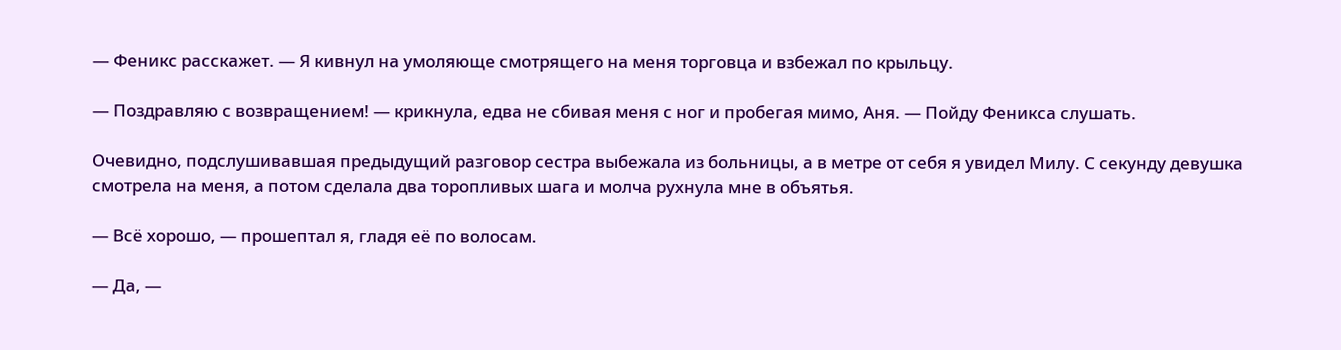— Феникс расскажет. — Я кивнул на умоляюще смотрящего на меня торговца и взбежал по крыльцу.

— Поздравляю с возвращением! — крикнула, едва не сбивая меня с ног и пробегая мимо, Аня. — Пойду Феникса слушать.

Очевидно, подслушивавшая предыдущий разговор сестра выбежала из больницы, а в метре от себя я увидел Милу. С секунду девушка смотрела на меня, а потом сделала два торопливых шага и молча рухнула мне в объятья.

— Всё хорошо, — прошептал я, гладя её по волосам.

— Да, —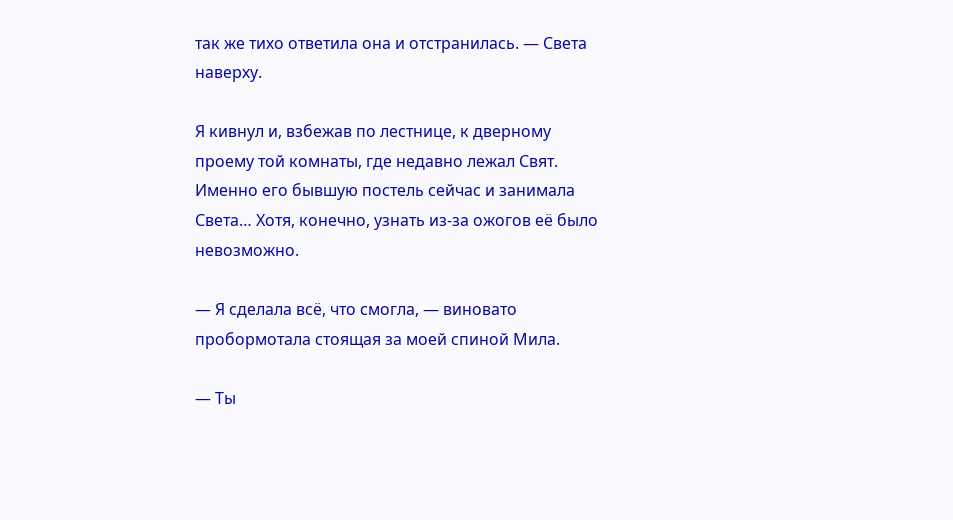так же тихо ответила она и отстранилась. — Света наверху.

Я кивнул и, взбежав по лестнице, к дверному проему той комнаты, где недавно лежал Свят. Именно его бывшую постель сейчас и занимала Света… Хотя, конечно, узнать из-за ожогов её было невозможно.

— Я сделала всё, что смогла, — виновато пробормотала стоящая за моей спиной Мила.

— Ты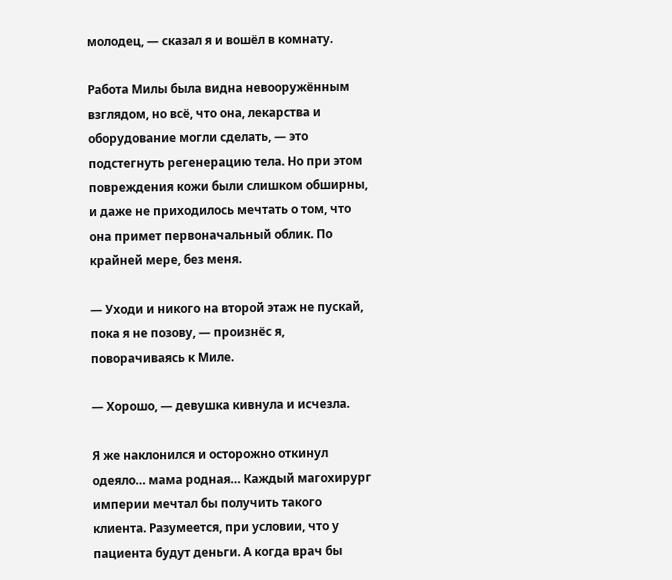молодец, — сказал я и вошёл в комнату.

Работа Милы была видна невооружённым взглядом, но всё, что она, лекарства и оборудование могли сделать, — это подстегнуть регенерацию тела. Но при этом повреждения кожи были слишком обширны, и даже не приходилось мечтать о том, что она примет первоначальный облик. По крайней мере, без меня.

— Уходи и никого на второй этаж не пускай, пока я не позову, — произнёс я, поворачиваясь к Миле.

— Хорошо, — девушка кивнула и исчезла.

Я же наклонился и осторожно откинул одеяло… мама родная… Каждый магохирург империи мечтал бы получить такого клиента. Разумеется, при условии, что у пациента будут деньги. А когда врач бы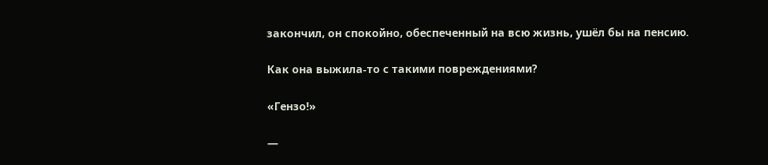закончил, он спокойно, обеспеченный на всю жизнь, ушёл бы на пенсию.

Как она выжила-то с такими повреждениями?

«Гензо!»

—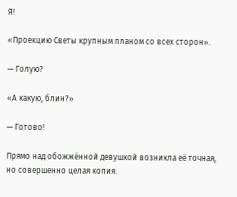Я!

«Проекцию Светы крупным планом со всех сторон».

— Голую?

«А какую, блин?»

— Готово!

Прямо над обожжённой девушкой возникла её точная, но совершенно целая копия.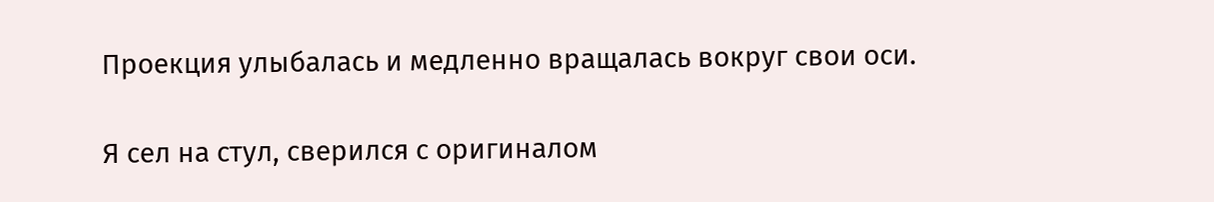Проекция улыбалась и медленно вращалась вокруг свои оси.

Я сел на стул, сверился с оригиналом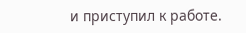и приступил к работе.